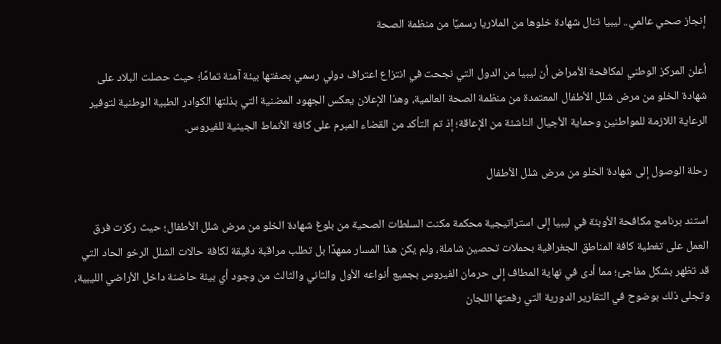إنجاز صحي عالمي.. ليبيا تنال شهادة خلوها من الملاريا رسميًا من منظمة الصحة

أعلن المركز الوطني لمكافحة الأمراض أن ليبيا من الدول التي نجحت في انتزاع اعتراف دولي رسمي بصفتها بيئة آمنة تمامًا؛ حيث حصلت البلاد على شهادة الخلو من مرض شلل الأطفال المعتمدة من منظمة الصحة العالمية، وهذا الإعلان يعكس الجهود المضنية التي بذلتها الكوادر الطبية الوطنية لتوفير الرعاية اللازمة للمواطنين وحماية الأجيال الناشئة من الإعاقة؛ إذ تم التأكد من القضاء المبرم على كافة الأنماط الجينية للفيروس.

رحلة الوصول إلى شهادة الخلو من مرض شلل الأطفال

استند برنامج مكافحة الأوبئة في ليبيا إلى استراتيجية محكمة مكنت السلطات الصحية من بلوغ شهادة الخلو من مرض شلل الأطفال؛ حيث ركزت فرق العمل على تغطية كافة المناطق الجغرافية بحملات تحصين شاملة، ولم يكن هذا المسار ممهدًا بل تطلب مراقبة دقيقة لكافة حالات الشلل الرخو الحاد التي قد تظهر بشكل مفاجئ؛ مما أدى في نهاية المطاف إلى حرمان الفيروس بجميع أنواعه الأول والثاني والثالث من وجود أي بيئة حاضنة داخل الأراضي الليبية، وتجلى ذلك بوضوح في التقارير الدورية التي رفعتها اللجان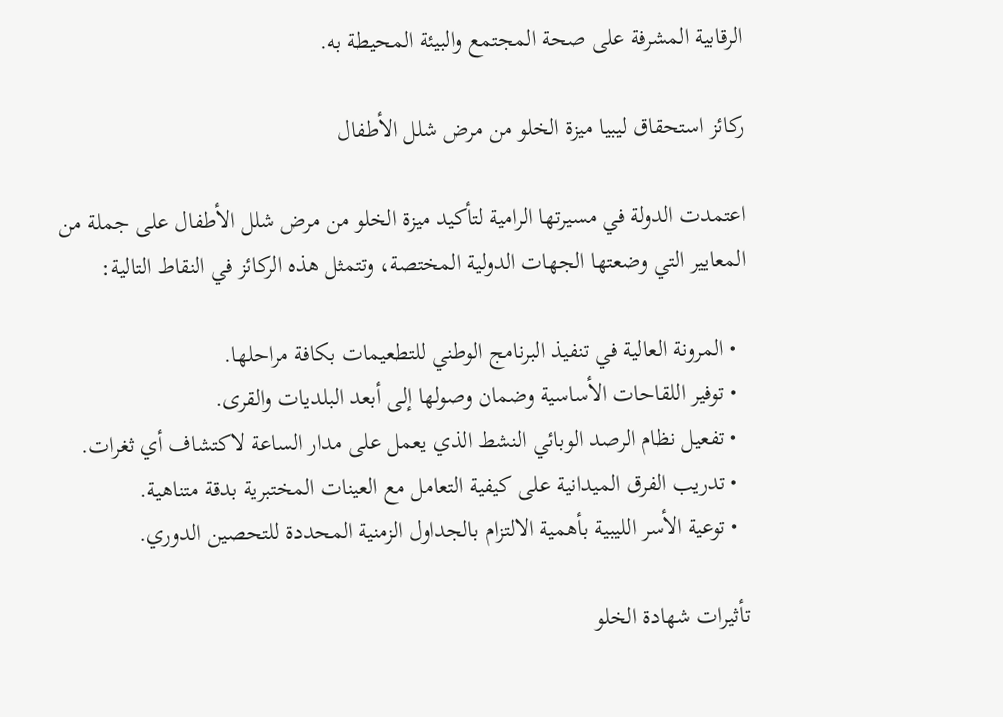الرقابية المشرفة على صحة المجتمع والبيئة المحيطة به.

ركائز استحقاق ليبيا ميزة الخلو من مرض شلل الأطفال

اعتمدت الدولة في مسيرتها الرامية لتأكيد ميزة الخلو من مرض شلل الأطفال على جملة من المعايير التي وضعتها الجهات الدولية المختصة، وتتمثل هذه الركائز في النقاط التالية:

  • المرونة العالية في تنفيذ البرنامج الوطني للتطعيمات بكافة مراحلها.
  • توفير اللقاحات الأساسية وضمان وصولها إلى أبعد البلديات والقرى.
  • تفعيل نظام الرصد الوبائي النشط الذي يعمل على مدار الساعة لاكتشاف أي ثغرات.
  • تدريب الفرق الميدانية على كيفية التعامل مع العينات المختبرية بدقة متناهية.
  • توعية الأسر الليبية بأهمية الالتزام بالجداول الزمنية المحددة للتحصين الدوري.

تأثيرات شهادة الخلو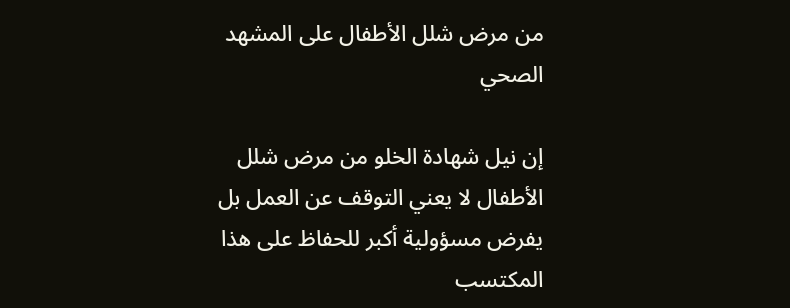من مرض شلل الأطفال على المشهد الصحي

إن نيل شهادة الخلو من مرض شلل الأطفال لا يعني التوقف عن العمل بل يفرض مسؤولية أكبر للحفاظ على هذا المكتسب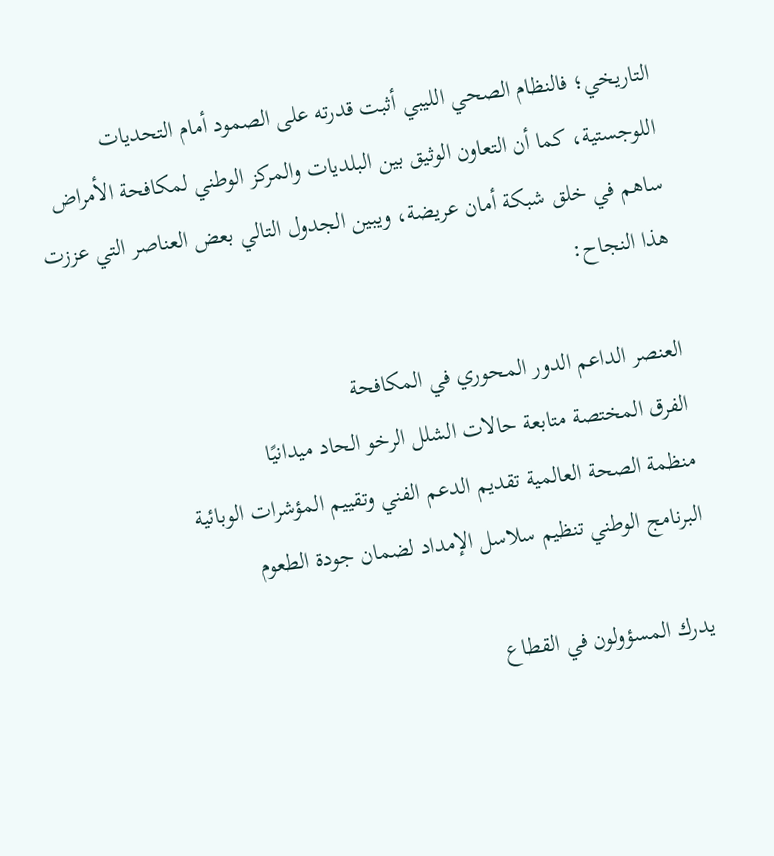التاريخي؛ فالنظام الصحي الليبي أثبت قدرته على الصمود أمام التحديات اللوجستية، كما أن التعاون الوثيق بين البلديات والمركز الوطني لمكافحة الأمراض ساهم في خلق شبكة أمان عريضة، ويبين الجدول التالي بعض العناصر التي عززت هذا النجاح:

العنصر الداعم الدور المحوري في المكافحة
الفرق المختصة متابعة حالات الشلل الرخو الحاد ميدانيًا
منظمة الصحة العالمية تقديم الدعم الفني وتقييم المؤشرات الوبائية
البرنامج الوطني تنظيم سلاسل الإمداد لضمان جودة الطعوم

يدرك المسؤولون في القطاع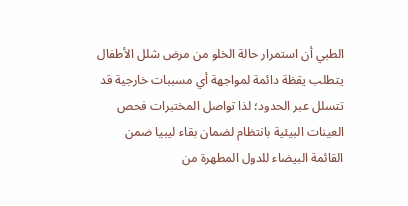الطبي أن استمرار حالة الخلو من مرض شلل الأطفال يتطلب يقظة دائمة لمواجهة أي مسببات خارجية قد تتسلل عبر الحدود؛ لذا تواصل المختبرات فحص العينات البيئية بانتظام لضمان بقاء ليبيا ضمن القائمة البيضاء للدول المطهرة من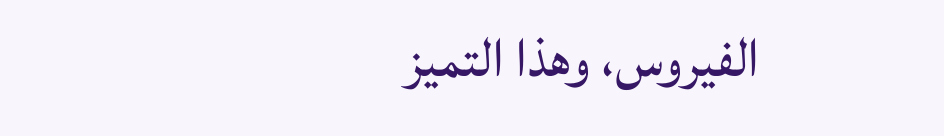الفيروس، وهذا التميز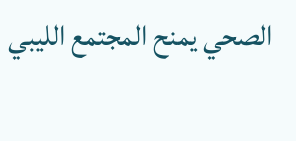الصحي يمنح المجتمع الليبي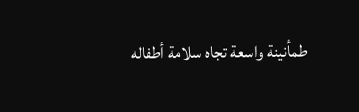طمأنينة واسعة تجاه سلامة أطفاله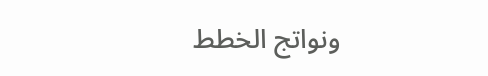ونواتج الخطط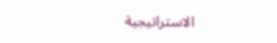الاستراتيجية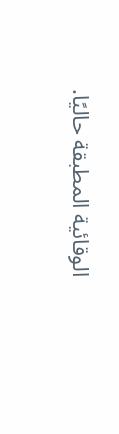الوقائية المطبقة حاليًا.